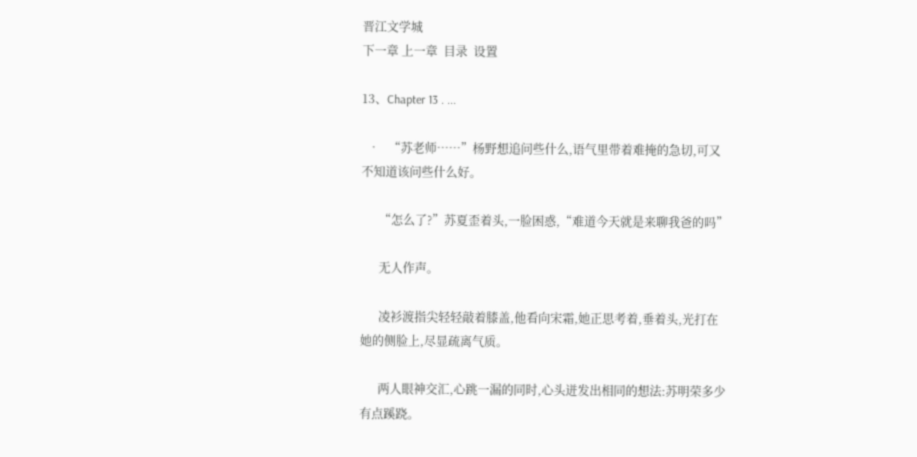晋江文学城
下一章 上一章  目录  设置

13、Chapter 13 . ...

  •   “苏老师……”杨野想追问些什么,语气里带着难掩的急切,可又不知道该问些什么好。

      “怎么了?”苏夏歪着头,一脸困惑,“难道今天就是来聊我爸的吗”

      无人作声。

      凌衫渡指尖轻轻敲着膝盖,他看向宋霜,她正思考着,垂着头,光打在她的侧脸上,尽显疏离气质。

      两人眼神交汇,心跳一漏的同时,心头迸发出相同的想法:苏明荣多少有点蹊跷。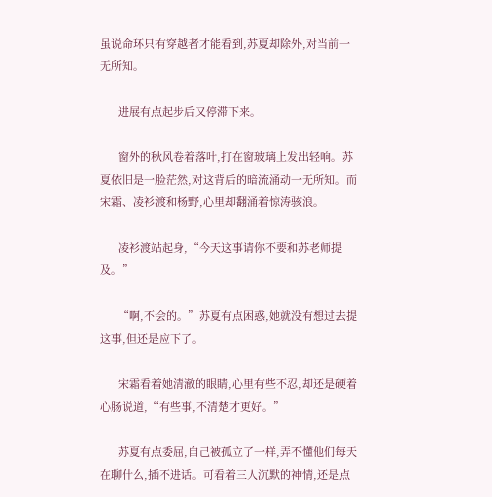虽说命环只有穿越者才能看到,苏夏却除外,对当前一无所知。

      进展有点起步后又停滞下来。

      窗外的秋风卷着落叶,打在窗玻璃上发出轻响。苏夏依旧是一脸茫然,对这背后的暗流涌动一无所知。而宋霜、凌衫渡和杨野,心里却翻涌着惊涛骇浪。

      凌衫渡站起身,“今天这事请你不要和苏老师提及。”

      “啊,不会的。”苏夏有点困惑,她就没有想过去提这事,但还是应下了。

      宋霜看着她清澈的眼睛,心里有些不忍,却还是硬着心肠说道,“有些事,不清楚才更好。”

      苏夏有点委屈,自己被孤立了一样,弄不懂他们每天在聊什么,插不进话。可看着三人沉默的神情,还是点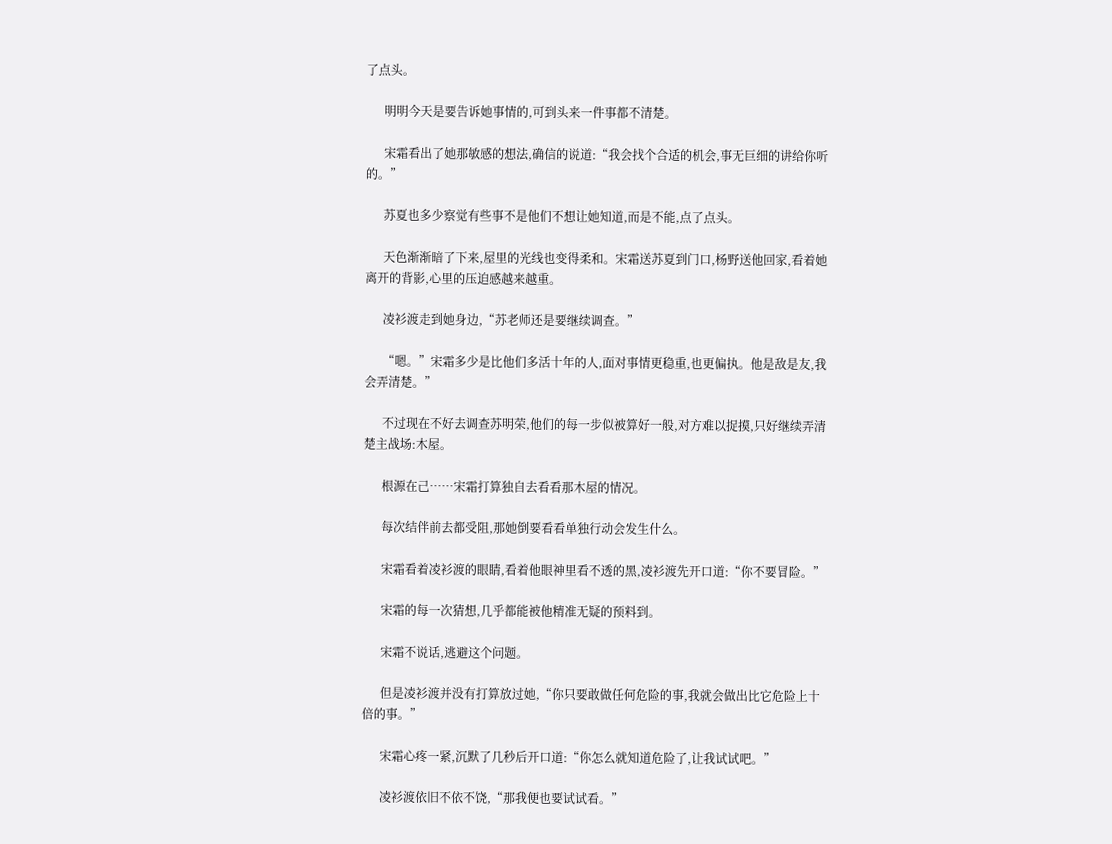了点头。

      明明今天是要告诉她事情的,可到头来一件事都不清楚。

      宋霜看出了她那敏感的想法,确信的说道:“我会找个合适的机会,事无巨细的讲给你听的。”

      苏夏也多少察觉有些事不是他们不想让她知道,而是不能,点了点头。

      天色渐渐暗了下来,屋里的光线也变得柔和。宋霜送苏夏到门口,杨野送他回家,看着她离开的背影,心里的压迫感越来越重。

      凌衫渡走到她身边,“苏老师还是要继续调查。”

      “嗯。”宋霜多少是比他们多活十年的人,面对事情更稳重,也更偏执。他是敌是友,我会弄清楚。”

      不过现在不好去调查苏明荣,他们的每一步似被算好一般,对方难以捉摸,只好继续弄清楚主战场:木屋。

      根源在己……宋霜打算独自去看看那木屋的情况。

      每次结伴前去都受阻,那她倒要看看单独行动会发生什么。

      宋霜看着凌衫渡的眼睛,看着他眼神里看不透的黑,凌衫渡先开口道:“你不要冒险。”

      宋霜的每一次猜想,几乎都能被他精准无疑的预料到。

      宋霜不说话,逃避这个问题。

      但是凌衫渡并没有打算放过她,“你只要敢做任何危险的事,我就会做出比它危险上十倍的事。”

      宋霜心疼一紧,沉默了几秒后开口道:“你怎么就知道危险了,让我试试吧。”

      凌衫渡依旧不依不饶,“那我便也要试试看。”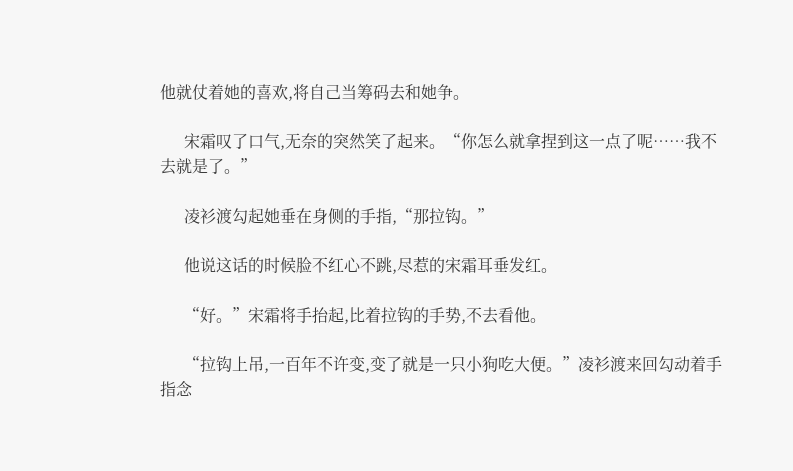他就仗着她的喜欢,将自己当筹码去和她争。

      宋霜叹了口气,无奈的突然笑了起来。“你怎么就拿捏到这一点了呢……我不去就是了。”

      凌衫渡勾起她垂在身侧的手指,“那拉钩。”

      他说这话的时候脸不红心不跳,尽惹的宋霜耳垂发红。

      “好。”宋霜将手抬起,比着拉钩的手势,不去看他。

      “拉钩上吊,一百年不许变,变了就是一只小狗吃大便。”凌衫渡来回勾动着手指念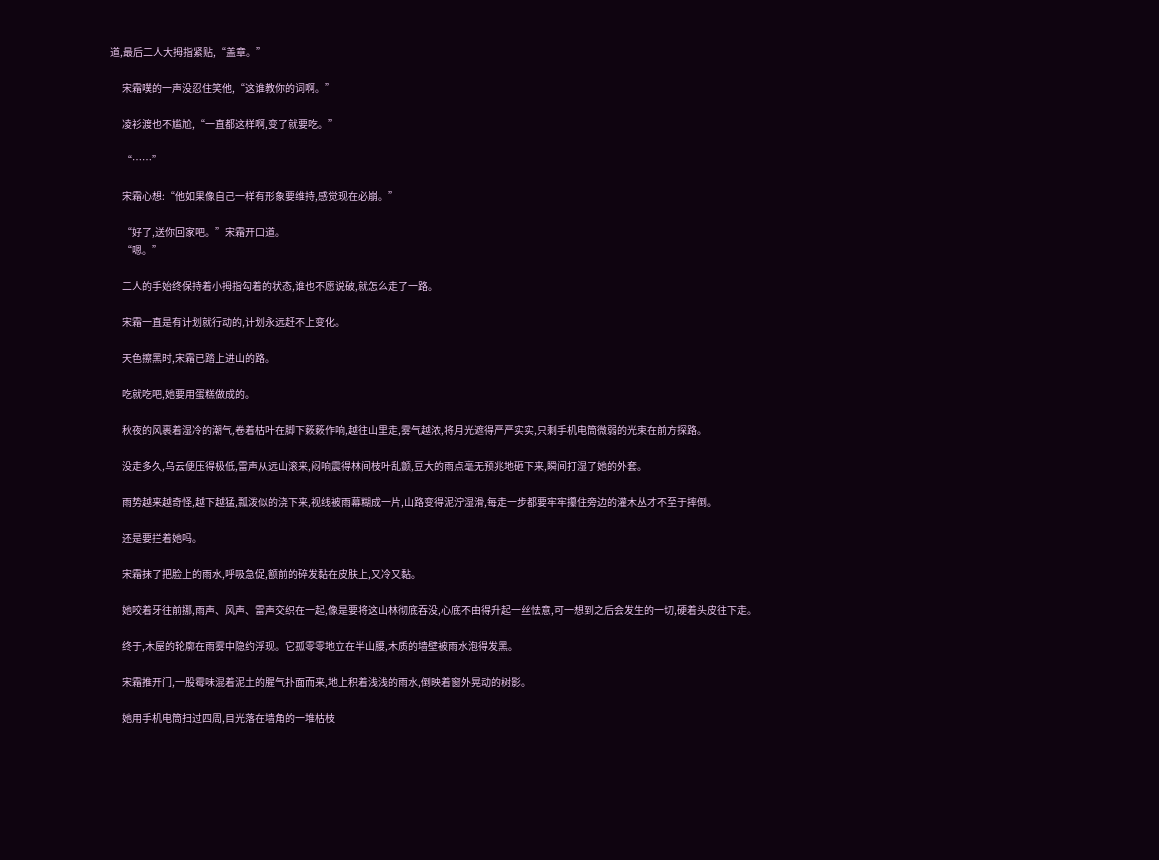道,最后二人大拇指紧贴,“盖章。”

      宋霜噗的一声没忍住笑他,“这谁教你的词啊。”

      凌衫渡也不尴尬,“一直都这样啊,变了就要吃。”

      “……”

      宋霜心想:“他如果像自己一样有形象要维持,感觉现在必崩。”

      “好了,送你回家吧。”宋霜开口道。
      “嗯。”

      二人的手始终保持着小拇指勾着的状态,谁也不愿说破,就怎么走了一路。

      宋霜一直是有计划就行动的,计划永远赶不上变化。

      天色擦黑时,宋霜已踏上进山的路。

      吃就吃吧,她要用蛋糕做成的。

      秋夜的风裹着湿冷的潮气,卷着枯叶在脚下簌簌作响,越往山里走,雾气越浓,将月光遮得严严实实,只剩手机电筒微弱的光束在前方探路。

      没走多久,乌云便压得极低,雷声从远山滚来,闷响震得林间枝叶乱颤,豆大的雨点毫无预兆地砸下来,瞬间打湿了她的外套。

      雨势越来越奇怪,越下越猛,瓢泼似的浇下来,视线被雨幕糊成一片,山路变得泥泞湿滑,每走一步都要牢牢攥住旁边的灌木丛才不至于摔倒。

      还是要拦着她吗。

      宋霜抹了把脸上的雨水,呼吸急促,额前的碎发黏在皮肤上,又冷又黏。

      她咬着牙往前挪,雨声、风声、雷声交织在一起,像是要将这山林彻底吞没,心底不由得升起一丝怯意,可一想到之后会发生的一切,硬着头皮往下走。

      终于,木屋的轮廓在雨雾中隐约浮现。它孤零零地立在半山腰,木质的墙壁被雨水泡得发黑。

      宋霜推开门,一股霉味混着泥土的腥气扑面而来,地上积着浅浅的雨水,倒映着窗外晃动的树影。

      她用手机电筒扫过四周,目光落在墙角的一堆枯枝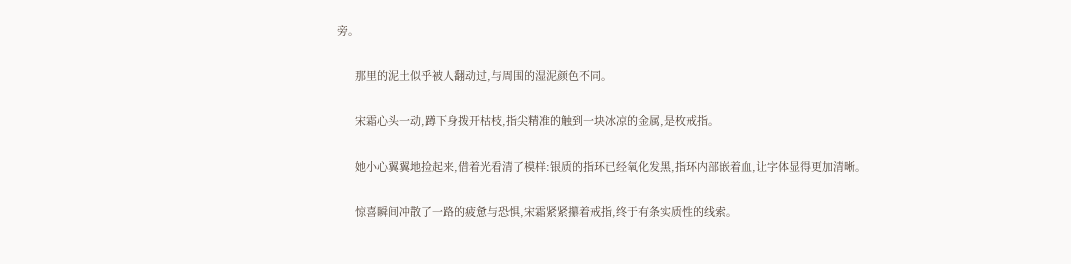旁。

      那里的泥土似乎被人翻动过,与周围的湿泥颜色不同。

      宋霜心头一动,蹲下身拨开枯枝,指尖精准的触到一块冰凉的金属,是枚戒指。

      她小心翼翼地捡起来,借着光看清了模样:银质的指环已经氧化发黑,指环内部嵌着血,让字体显得更加清晰。

      惊喜瞬间冲散了一路的疲惫与恐惧,宋霜紧紧攥着戒指,终于有条实质性的线索。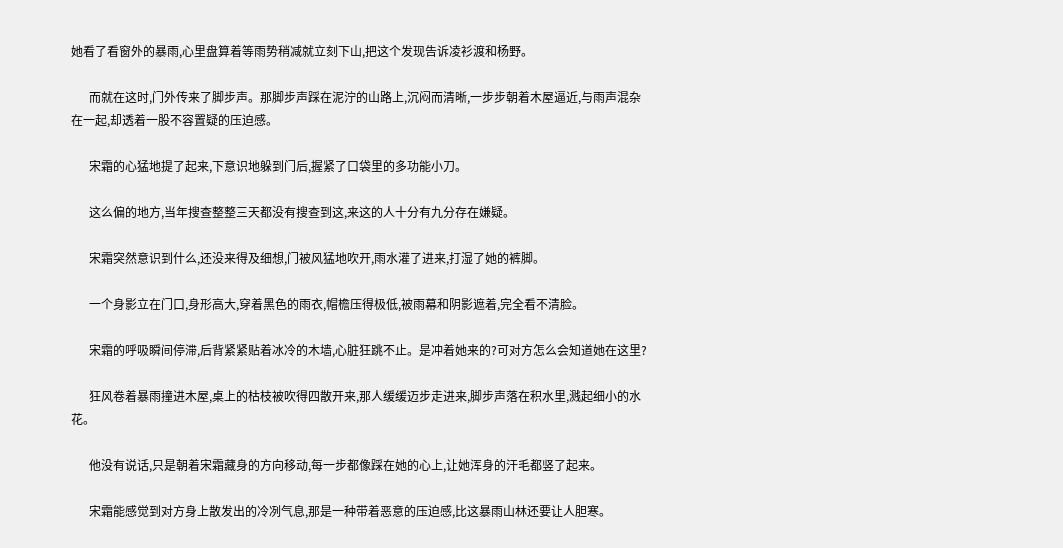她看了看窗外的暴雨,心里盘算着等雨势稍减就立刻下山,把这个发现告诉凌衫渡和杨野。

      而就在这时,门外传来了脚步声。那脚步声踩在泥泞的山路上,沉闷而清晰,一步步朝着木屋逼近,与雨声混杂在一起,却透着一股不容置疑的压迫感。

      宋霜的心猛地提了起来,下意识地躲到门后,握紧了口袋里的多功能小刀。

      这么偏的地方,当年搜查整整三天都没有搜查到这,来这的人十分有九分存在嫌疑。

      宋霜突然意识到什么,还没来得及细想,门被风猛地吹开,雨水灌了进来,打湿了她的裤脚。

      一个身影立在门口,身形高大,穿着黑色的雨衣,帽檐压得极低,被雨幕和阴影遮着,完全看不清脸。

      宋霜的呼吸瞬间停滞,后背紧紧贴着冰冷的木墙,心脏狂跳不止。是冲着她来的?可对方怎么会知道她在这里?

      狂风卷着暴雨撞进木屋,桌上的枯枝被吹得四散开来,那人缓缓迈步走进来,脚步声落在积水里,溅起细小的水花。

      他没有说话,只是朝着宋霜藏身的方向移动,每一步都像踩在她的心上,让她浑身的汗毛都竖了起来。

      宋霜能感觉到对方身上散发出的冷冽气息,那是一种带着恶意的压迫感,比这暴雨山林还要让人胆寒。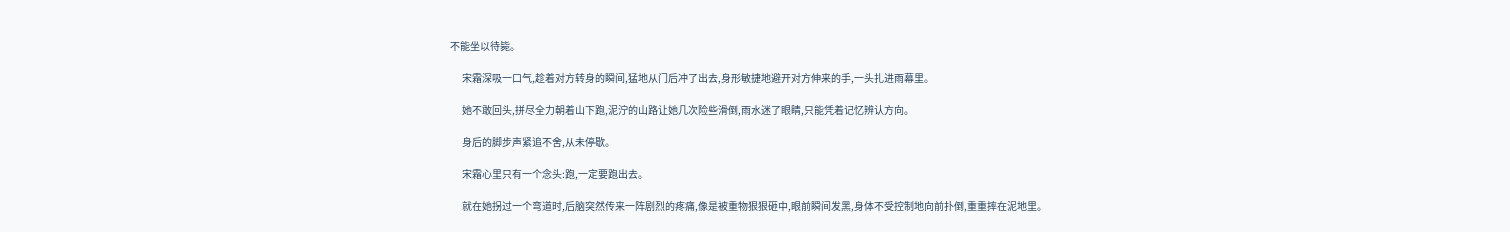不能坐以待毙。

      宋霜深吸一口气,趁着对方转身的瞬间,猛地从门后冲了出去,身形敏捷地避开对方伸来的手,一头扎进雨幕里。

      她不敢回头,拼尽全力朝着山下跑,泥泞的山路让她几次险些滑倒,雨水迷了眼睛,只能凭着记忆辨认方向。

      身后的脚步声紧追不舍,从未停歇。

      宋霜心里只有一个念头:跑,一定要跑出去。

      就在她拐过一个弯道时,后脑突然传来一阵剧烈的疼痛,像是被重物狠狠砸中,眼前瞬间发黑,身体不受控制地向前扑倒,重重摔在泥地里。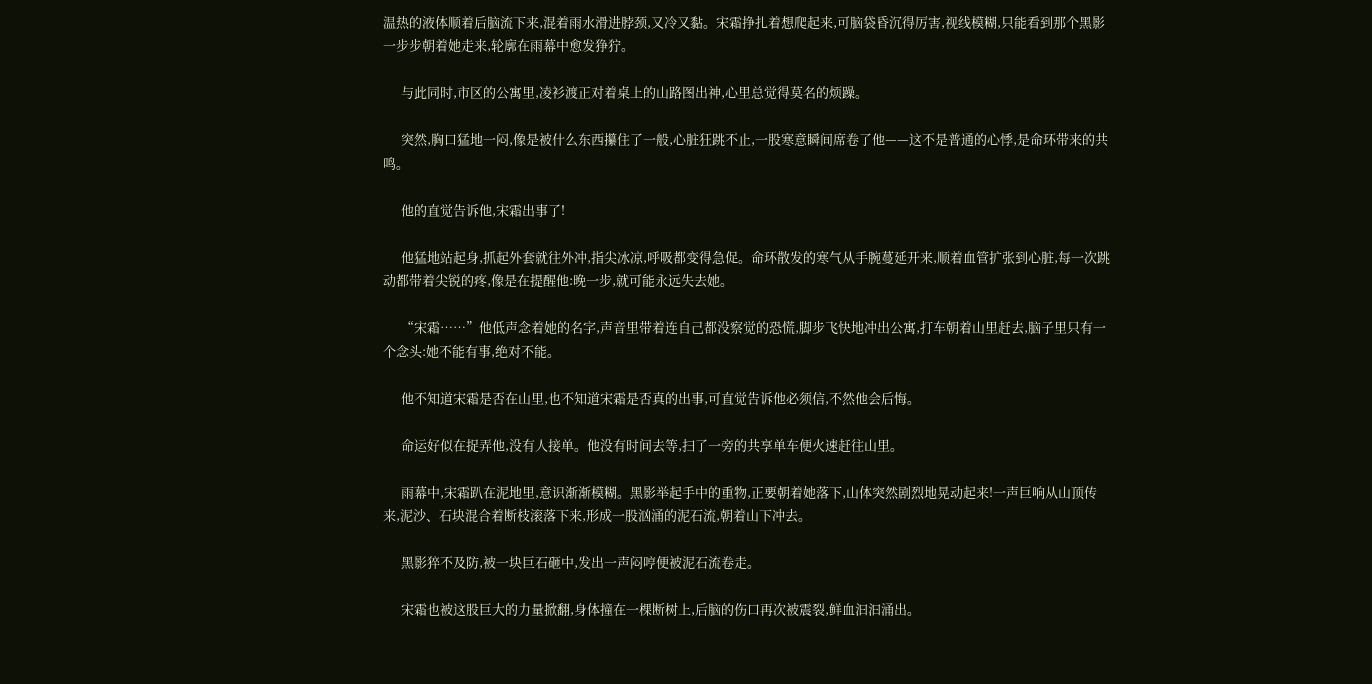温热的液体顺着后脑流下来,混着雨水滑进脖颈,又冷又黏。宋霜挣扎着想爬起来,可脑袋昏沉得厉害,视线模糊,只能看到那个黑影一步步朝着她走来,轮廓在雨幕中愈发狰狞。

      与此同时,市区的公寓里,凌衫渡正对着桌上的山路图出神,心里总觉得莫名的烦躁。

      突然,胸口猛地一闷,像是被什么东西攥住了一般,心脏狂跳不止,一股寒意瞬间席卷了他——这不是普通的心悸,是命环带来的共鸣。

      他的直觉告诉他,宋霜出事了!

      他猛地站起身,抓起外套就往外冲,指尖冰凉,呼吸都变得急促。命环散发的寒气从手腕蔓延开来,顺着血管扩张到心脏,每一次跳动都带着尖锐的疼,像是在提醒他:晚一步,就可能永远失去她。

      “宋霜……”他低声念着她的名字,声音里带着连自己都没察觉的恐慌,脚步飞快地冲出公寓,打车朝着山里赶去,脑子里只有一个念头:她不能有事,绝对不能。

      他不知道宋霜是否在山里,也不知道宋霜是否真的出事,可直觉告诉他必须信,不然他会后悔。

      命运好似在捉弄他,没有人接单。他没有时间去等,扫了一旁的共享单车便火速赶往山里。

      雨幕中,宋霜趴在泥地里,意识渐渐模糊。黑影举起手中的重物,正要朝着她落下,山体突然剧烈地晃动起来!一声巨响从山顶传来,泥沙、石块混合着断枝滚落下来,形成一股汹涌的泥石流,朝着山下冲去。

      黑影猝不及防,被一块巨石砸中,发出一声闷哼便被泥石流卷走。

      宋霜也被这股巨大的力量掀翻,身体撞在一棵断树上,后脑的伤口再次被震裂,鲜血汩汩涌出。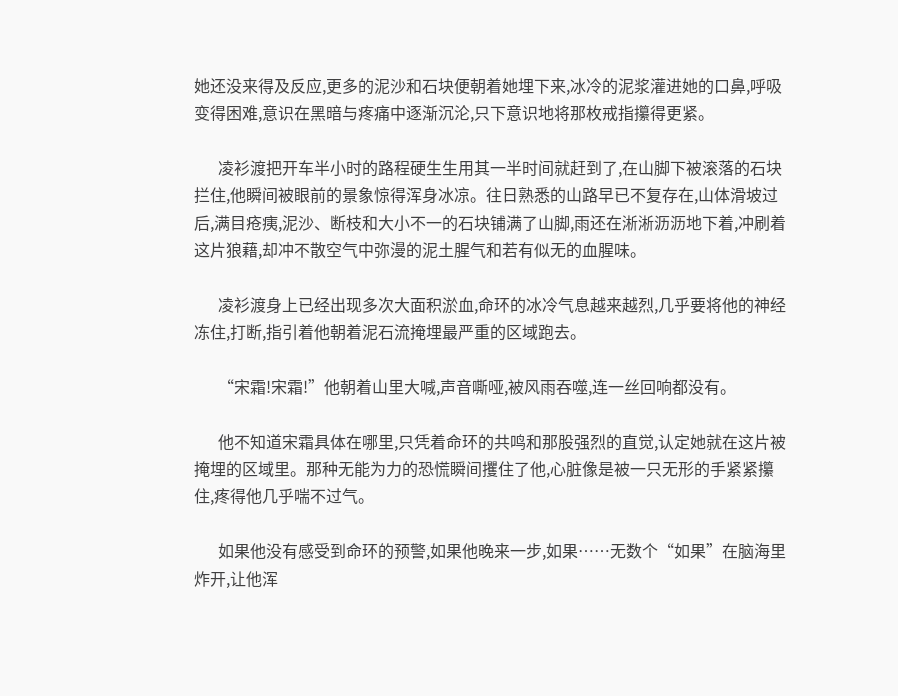她还没来得及反应,更多的泥沙和石块便朝着她埋下来,冰冷的泥浆灌进她的口鼻,呼吸变得困难,意识在黑暗与疼痛中逐渐沉沦,只下意识地将那枚戒指攥得更紧。

      凌衫渡把开车半小时的路程硬生生用其一半时间就赶到了,在山脚下被滚落的石块拦住,他瞬间被眼前的景象惊得浑身冰凉。往日熟悉的山路早已不复存在,山体滑坡过后,满目疮痍,泥沙、断枝和大小不一的石块铺满了山脚,雨还在淅淅沥沥地下着,冲刷着这片狼藉,却冲不散空气中弥漫的泥土腥气和若有似无的血腥味。

      凌衫渡身上已经出现多次大面积淤血,命环的冰冷气息越来越烈,几乎要将他的神经冻住,打断,指引着他朝着泥石流掩埋最严重的区域跑去。

      “宋霜!宋霜!”他朝着山里大喊,声音嘶哑,被风雨吞噬,连一丝回响都没有。

      他不知道宋霜具体在哪里,只凭着命环的共鸣和那股强烈的直觉,认定她就在这片被掩埋的区域里。那种无能为力的恐慌瞬间攫住了他,心脏像是被一只无形的手紧紧攥住,疼得他几乎喘不过气。

      如果他没有感受到命环的预警,如果他晚来一步,如果……无数个“如果”在脑海里炸开,让他浑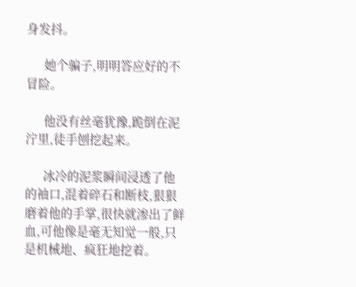身发抖。

      她个骗子,明明答应好的不冒险。

      他没有丝毫犹豫,跪倒在泥泞里,徒手刨挖起来。

      冰冷的泥浆瞬间浸透了他的袖口,混着碎石和断枝,狠狠磨着他的手掌,很快就渗出了鲜血,可他像是毫无知觉一般,只是机械地、疯狂地挖着。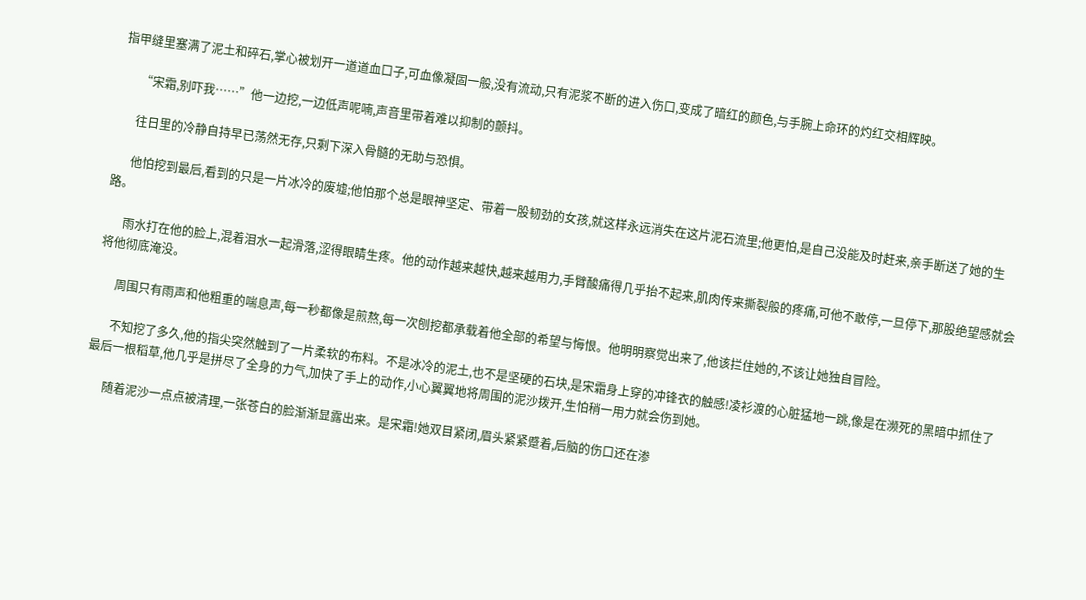指甲缝里塞满了泥土和碎石,掌心被划开一道道血口子,可血像凝固一般,没有流动,只有泥浆不断的进入伤口,变成了暗红的颜色,与手腕上命环的灼红交相辉映。

      “宋霜,别吓我……”他一边挖,一边低声呢喃,声音里带着难以抑制的颤抖。

      往日里的冷静自持早已荡然无存,只剩下深入骨髓的无助与恐惧。

      他怕挖到最后,看到的只是一片冰冷的废墟;他怕那个总是眼神坚定、带着一股韧劲的女孩,就这样永远消失在这片泥石流里;他更怕,是自己没能及时赶来,亲手断送了她的生路。

      雨水打在他的脸上,混着泪水一起滑落,涩得眼睛生疼。他的动作越来越快,越来越用力,手臂酸痛得几乎抬不起来,肌肉传来撕裂般的疼痛,可他不敢停,一旦停下,那股绝望感就会将他彻底淹没。

      周围只有雨声和他粗重的喘息声,每一秒都像是煎熬,每一次刨挖都承载着他全部的希望与悔恨。他明明察觉出来了,他该拦住她的,不该让她独自冒险。

      不知挖了多久,他的指尖突然触到了一片柔软的布料。不是冰冷的泥土,也不是坚硬的石块,是宋霜身上穿的冲锋衣的触感!凌衫渡的心脏猛地一跳,像是在濒死的黑暗中抓住了最后一根稻草,他几乎是拼尽了全身的力气,加快了手上的动作,小心翼翼地将周围的泥沙拨开,生怕稍一用力就会伤到她。

      随着泥沙一点点被清理,一张苍白的脸渐渐显露出来。是宋霜!她双目紧闭,眉头紧紧蹙着,后脑的伤口还在渗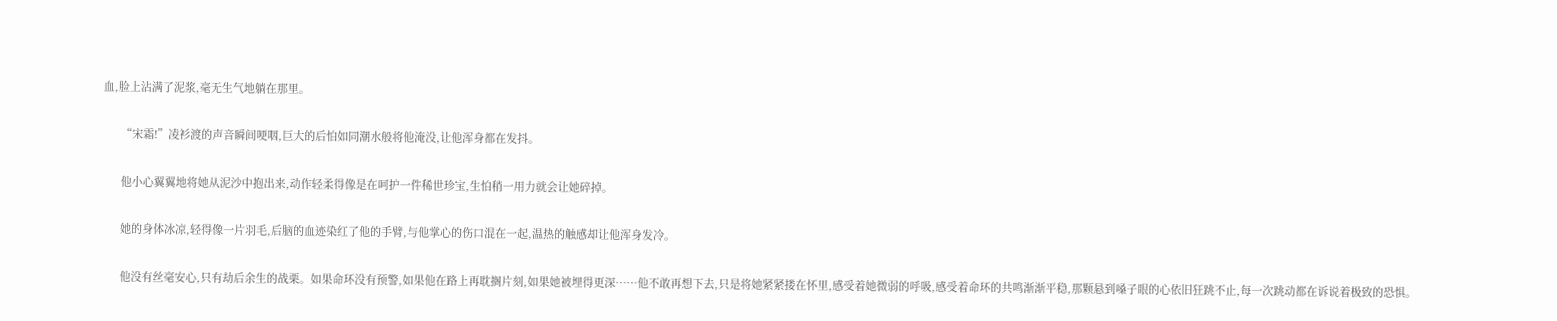血,脸上沾满了泥浆,毫无生气地躺在那里。

      “宋霜!”凌衫渡的声音瞬间哽咽,巨大的后怕如同潮水般将他淹没,让他浑身都在发抖。

      他小心翼翼地将她从泥沙中抱出来,动作轻柔得像是在呵护一件稀世珍宝,生怕稍一用力就会让她碎掉。

      她的身体冰凉,轻得像一片羽毛,后脑的血迹染红了他的手臂,与他掌心的伤口混在一起,温热的触感却让他浑身发冷。

      他没有丝毫安心,只有劫后余生的战栗。如果命环没有预警,如果他在路上再耽搁片刻,如果她被埋得更深……他不敢再想下去,只是将她紧紧搂在怀里,感受着她微弱的呼吸,感受着命环的共鸣渐渐平稳,那颗悬到嗓子眼的心依旧狂跳不止,每一次跳动都在诉说着极致的恐惧。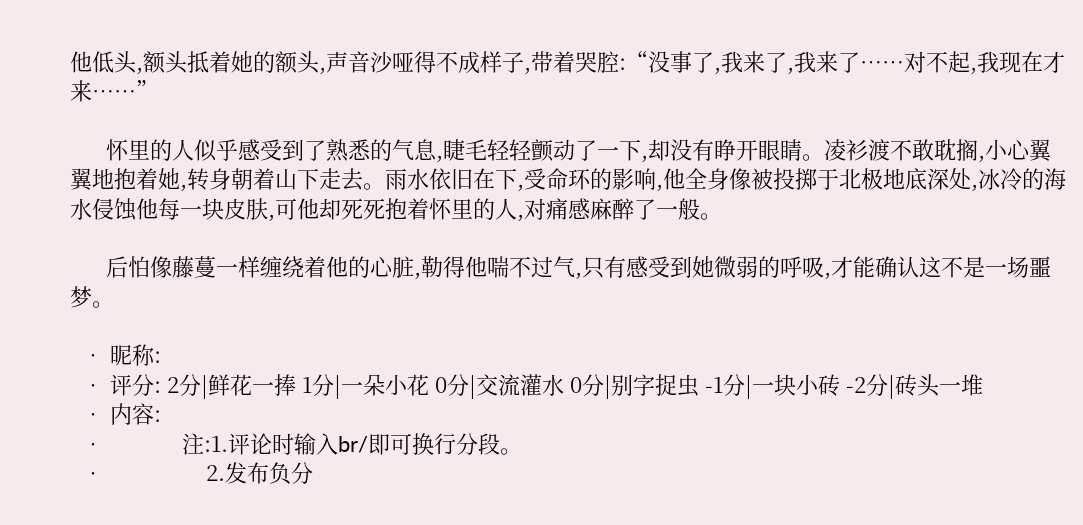他低头,额头抵着她的额头,声音沙哑得不成样子,带着哭腔:“没事了,我来了,我来了……对不起,我现在才来……”

      怀里的人似乎感受到了熟悉的气息,睫毛轻轻颤动了一下,却没有睁开眼睛。凌衫渡不敢耽搁,小心翼翼地抱着她,转身朝着山下走去。雨水依旧在下,受命环的影响,他全身像被投掷于北极地底深处,冰冷的海水侵蚀他每一块皮肤,可他却死死抱着怀里的人,对痛感麻醉了一般。

      后怕像藤蔓一样缠绕着他的心脏,勒得他喘不过气,只有感受到她微弱的呼吸,才能确认这不是一场噩梦。

  • 昵称:
  • 评分: 2分|鲜花一捧 1分|一朵小花 0分|交流灌水 0分|别字捉虫 -1分|一块小砖 -2分|砖头一堆
  • 内容:
  •             注:1.评论时输入br/即可换行分段。
  •                 2.发布负分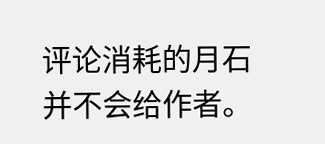评论消耗的月石并不会给作者。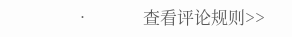•             查看评论规则>>